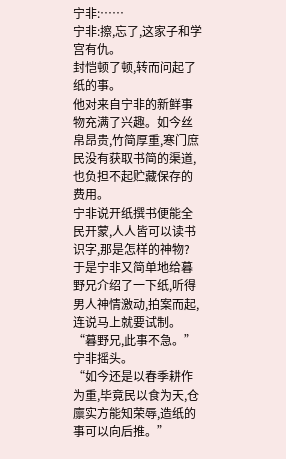宁非:……
宁非:擦,忘了,这家子和学宫有仇。
封恺顿了顿,转而问起了纸的事。
他对来自宁非的新鲜事物充满了兴趣。如今丝帛昂贵,竹简厚重,寒门庶民没有获取书简的渠道,也负担不起贮藏保存的费用。
宁非说开纸撰书便能全民开蒙,人人皆可以读书识字,那是怎样的神物?
于是宁非又简单地给暮野兄介绍了一下纸,听得男人神情激动,拍案而起,连说马上就要试制。
“暮野兄,此事不急。”
宁非摇头。
“如今还是以春季耕作为重,毕竟民以食为天,仓廪实方能知荣辱,造纸的事可以向后推。”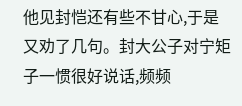他见封恺还有些不甘心,于是又劝了几句。封大公子对宁矩子一惯很好说话,频频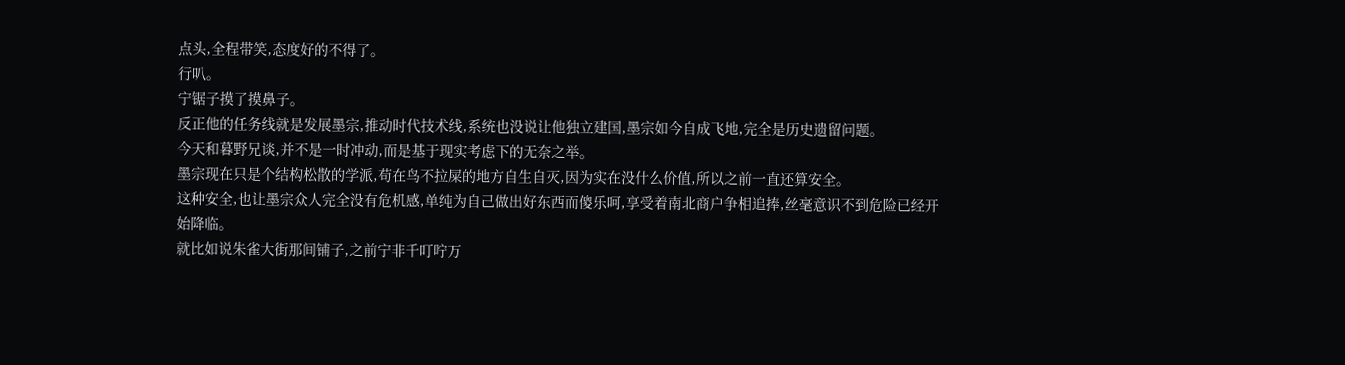点头,全程带笑,态度好的不得了。
行叭。
宁锯子摸了摸鼻子。
反正他的任务线就是发展墨宗,推动时代技术线,系统也没说让他独立建国,墨宗如今自成飞地,完全是历史遗留问题。
今天和暮野兄谈,并不是一时冲动,而是基于现实考虑下的无奈之举。
墨宗现在只是个结构松散的学派,苟在鸟不拉屎的地方自生自灭,因为实在没什么价值,所以之前一直还算安全。
这种安全,也让墨宗众人完全没有危机感,单纯为自己做出好东西而傻乐呵,享受着南北商户争相追捧,丝毫意识不到危险已经开始降临。
就比如说朱雀大街那间铺子,之前宁非千叮咛万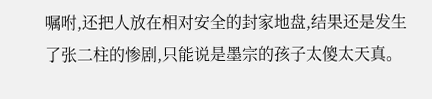嘱咐,还把人放在相对安全的封家地盘,结果还是发生了张二柱的惨剧,只能说是墨宗的孩子太傻太天真。